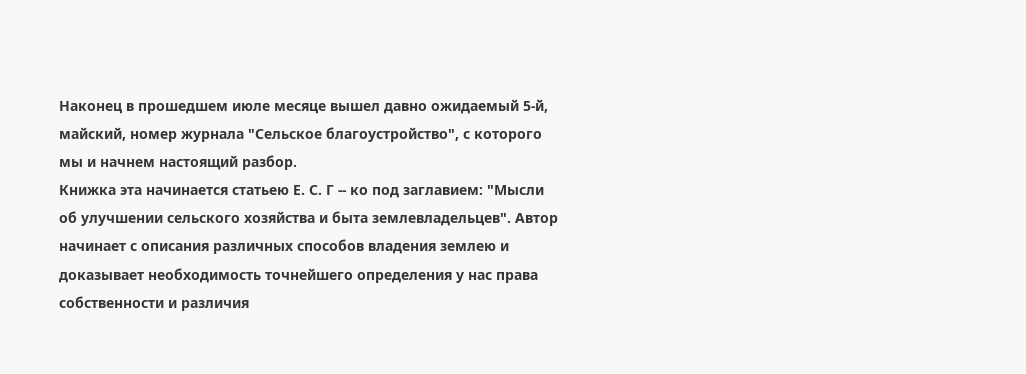Наконец в прошедшем июле месяце вышел давно ожидаемый 5-й, майский, номер журнала "Сельское благоустройство", с которого мы и начнем настоящий разбор.
Книжка эта начинается статьею Е. С. Г -- ко под заглавием: "Мысли об улучшении сельского хозяйства и быта землевладельцев". Автор начинает с описания различных способов владения землею и доказывает необходимость точнейшего определения у нас права собственности и различия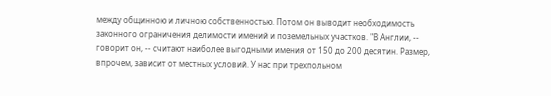между общинною и личною собственностью. Потом он выводит необходимость законного ограничения делимости имений и поземельных участков. "В Англии, -- говорит он, -- считают наиболее выгодными имения от 150 до 200 десятин. Размер, впрочем, зависит от местных условий. У нас при трехпольном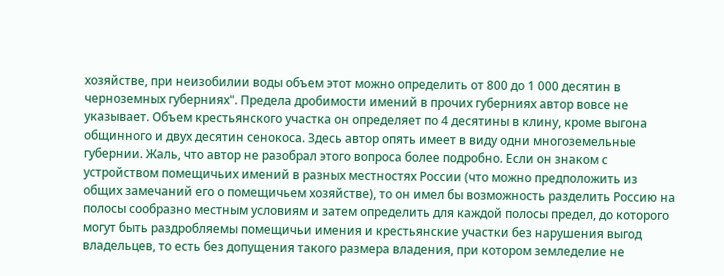хозяйстве, при неизобилии воды объем этот можно определить от 800 до 1 000 десятин в черноземных губерниях". Предела дробимости имений в прочих губерниях автор вовсе не указывает. Объем крестьянского участка он определяет по 4 десятины в клину, кроме выгона общинного и двух десятин сенокоса. Здесь автор опять имеет в виду одни многоземельные губернии. Жаль, что автор не разобрал этого вопроса более подробно. Если он знаком с устройством помещичьих имений в разных местностях России (что можно предположить из общих замечаний его о помещичьем хозяйстве), то он имел бы возможность разделить Россию на полосы сообразно местным условиям и затем определить для каждой полосы предел, до которого могут быть раздробляемы помещичьи имения и крестьянские участки без нарушения выгод владельцев, то есть без допущения такого размера владения, при котором земледелие не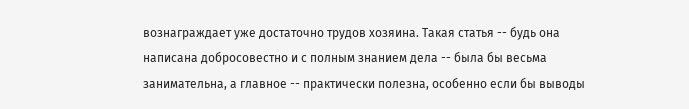вознаграждает уже достаточно трудов хозяина. Такая статья -- будь она написана добросовестно и с полным знанием дела -- была бы весьма занимательна, а главное -- практически полезна, особенно если бы выводы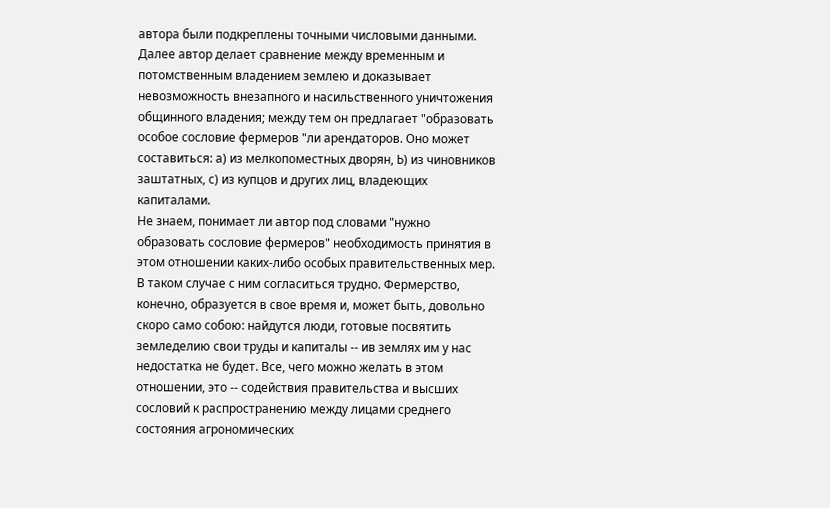автора были подкреплены точными числовыми данными.
Далее автор делает сравнение между временным и потомственным владением землею и доказывает невозможность внезапного и насильственного уничтожения общинного владения; между тем он предлагает "образовать особое сословие фермеров "ли арендаторов. Оно может составиться: а) из мелкопоместных дворян, Ь) из чиновников заштатных, с) из купцов и других лиц, владеющих капиталами.
Не знаем, понимает ли автор под словами "нужно образовать сословие фермеров" необходимость принятия в этом отношении каких-либо особых правительственных мер. В таком случае с ним согласиться трудно. Фермерство, конечно, образуется в свое время и, может быть, довольно скоро само собою: найдутся люди, готовые посвятить земледелию свои труды и капиталы -- ив землях им у нас недостатка не будет. Все, чего можно желать в этом отношении, это -- содействия правительства и высших сословий к распространению между лицами среднего состояния агрономических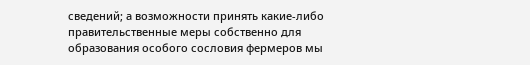сведений; а возможности принять какие-либо правительственные меры собственно для образования особого сословия фермеров мы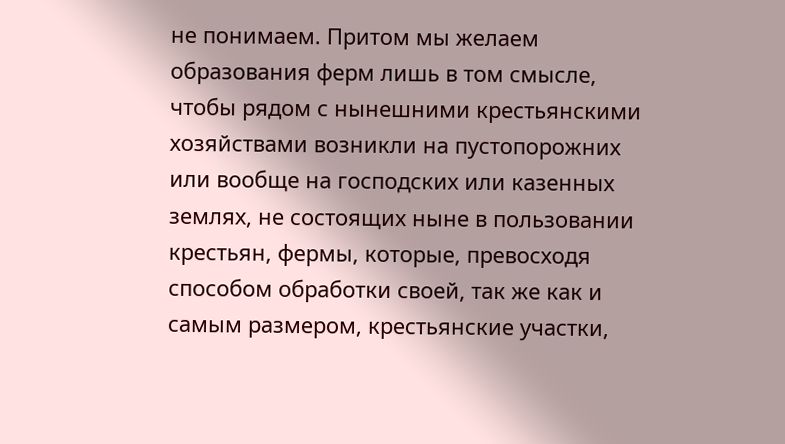не понимаем. Притом мы желаем образования ферм лишь в том смысле, чтобы рядом с нынешними крестьянскими хозяйствами возникли на пустопорожних или вообще на господских или казенных землях, не состоящих ныне в пользовании крестьян, фермы, которые, превосходя способом обработки своей, так же как и самым размером, крестьянские участки,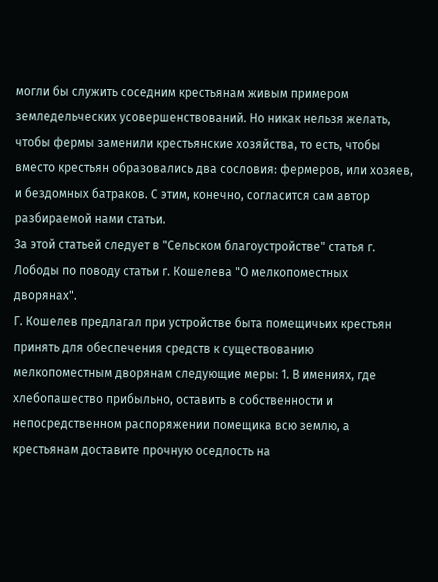могли бы служить соседним крестьянам живым примером земледельческих усовершенствований. Но никак нельзя желать, чтобы фермы заменили крестьянские хозяйства, то есть, чтобы вместо крестьян образовались два сословия: фермеров, или хозяев, и бездомных батраков. С этим, конечно, согласится сам автор разбираемой нами статьи.
За этой статьей следует в "Сельском благоустройстве" статья г. Лободы по поводу статьи г. Кошелева "О мелкопоместных дворянах".
Г. Кошелев предлагал при устройстве быта помещичьих крестьян принять для обеспечения средств к существованию мелкопоместным дворянам следующие меры: 1. В имениях, где хлебопашество прибыльно, оставить в собственности и непосредственном распоряжении помещика всю землю, а крестьянам доставите прочную оседлость на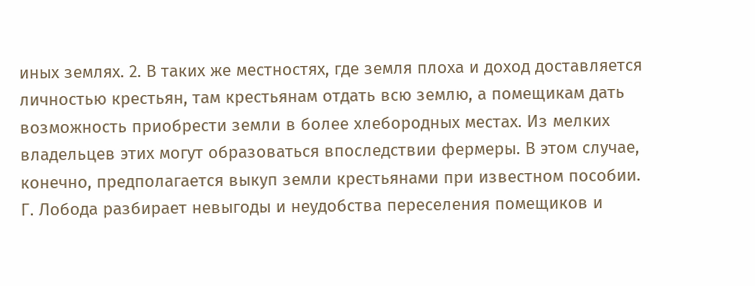иных землях. 2. В таких же местностях, где земля плоха и доход доставляется личностью крестьян, там крестьянам отдать всю землю, а помещикам дать возможность приобрести земли в более хлебородных местах. Из мелких владельцев этих могут образоваться впоследствии фермеры. В этом случае, конечно, предполагается выкуп земли крестьянами при известном пособии.
Г. Лобода разбирает невыгоды и неудобства переселения помещиков и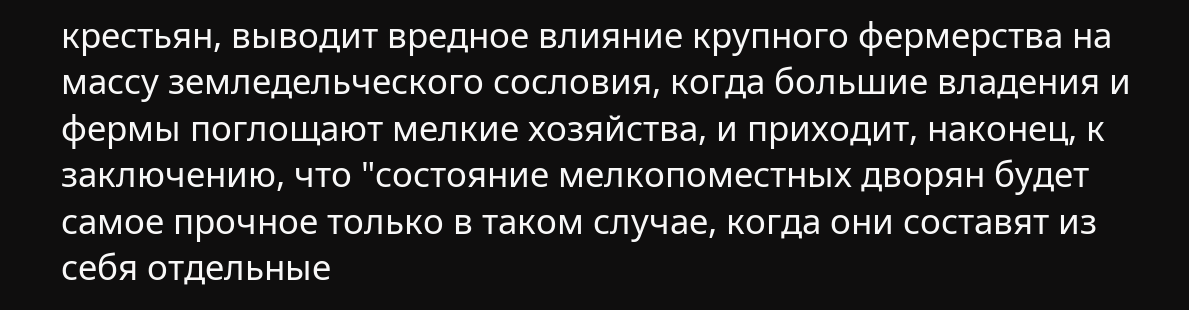крестьян, выводит вредное влияние крупного фермерства на массу земледельческого сословия, когда большие владения и фермы поглощают мелкие хозяйства, и приходит, наконец, к заключению, что "состояние мелкопоместных дворян будет самое прочное только в таком случае, когда они составят из себя отдельные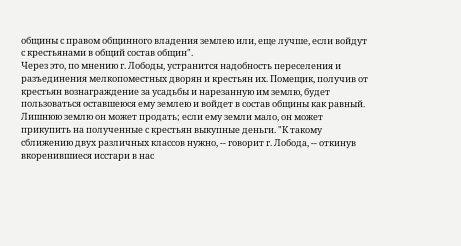общины с правом общинного владения землею или, еще лучше, если войдут с крестьянами в общий состав общин".
Через это, по мнению г. Лободы, устранится надобность переселения и разъединения мелкопоместных дворян и крестьян их. Помещик, получив от крестьян вознаграждение за усадьбы и нарезанную им землю, будет пользоваться оставшеюся ему землею и войдет в состав общины как равный. Лишнюю землю он может продать; если ему земли мало, он может прикупить на полученные с крестьян выкупные деньги. "К такому сближению двух различных классов нужно, -- говорит г. Лобода, -- откинув вкоренившиеся исстари в нас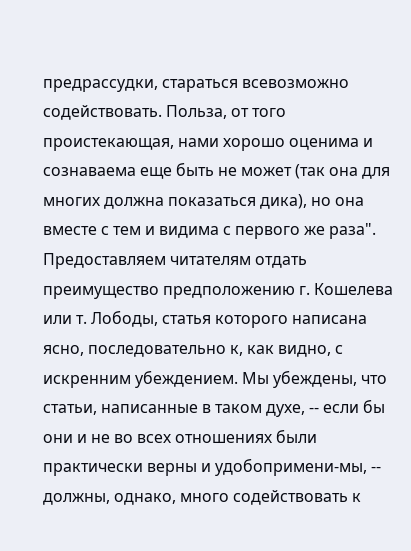предрассудки, стараться всевозможно содействовать. Польза, от того проистекающая, нами хорошо оценима и сознаваема еще быть не может (так она для многих должна показаться дика), но она вместе с тем и видима с первого же раза".
Предоставляем читателям отдать преимущество предположению г. Кошелева или т. Лободы, статья которого написана ясно, последовательно к, как видно, с искренним убеждением. Мы убеждены, что статьи, написанные в таком духе, -- если бы они и не во всех отношениях были практически верны и удобопримени-мы, -- должны, однако, много содействовать к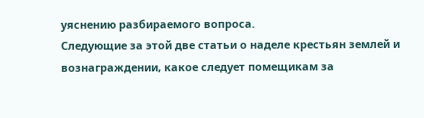уяснению разбираемого вопроса.
Следующие за этой две статьи о наделе крестьян землей и вознаграждении, какое следует помещикам за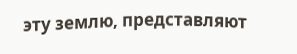эту землю, представляют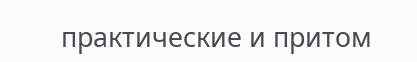практические и притом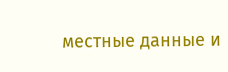местные данные и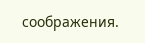соображения.